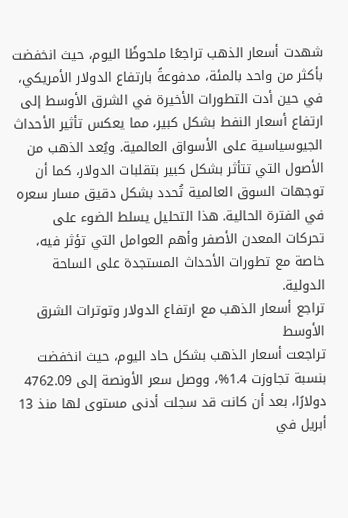شهدت أسعار الذهب تراجعًا ملحوظًا اليوم، حيث انخفضت بأكثر من واحد بالمئة، مدفوعةً بارتفاع الدولار الأمريكي، في حين أدت التطورات الأخيرة في الشرق الأوسط إلى ارتفاع أسعار النفط بشكل كبير، مما يعكس تأثير الأحداث الجيوسياسية على الأسواق العالمية. ويُعد الذهب من الأصول التي تتأثر بشكل كبير بتقلبات الدولار، كما أن توجهات السوق العالمية تُحدد بشكل دقيق مسار سعره في الفترة الحالية. هذا التحليل يسلط الضوء على تحركات المعدن الأصفر وأهم العوامل التي تؤثر فيه، خاصة مع تطورات الأحداث المستجدة على الساحة الدولية.
تراجع أسعار الذهب مع ارتفاع الدولار وتوترات الشرق الأوسط
تراجعت أسعار الذهب بشكل حاد اليوم، حيث انخفضت بنسبة تجاوزت 1.4%، ووصل سعر الأونصة إلى 4762.09 دولارًا، بعد أن كانت قد سجلت أدنى مستوى لها منذ 13 أبريل في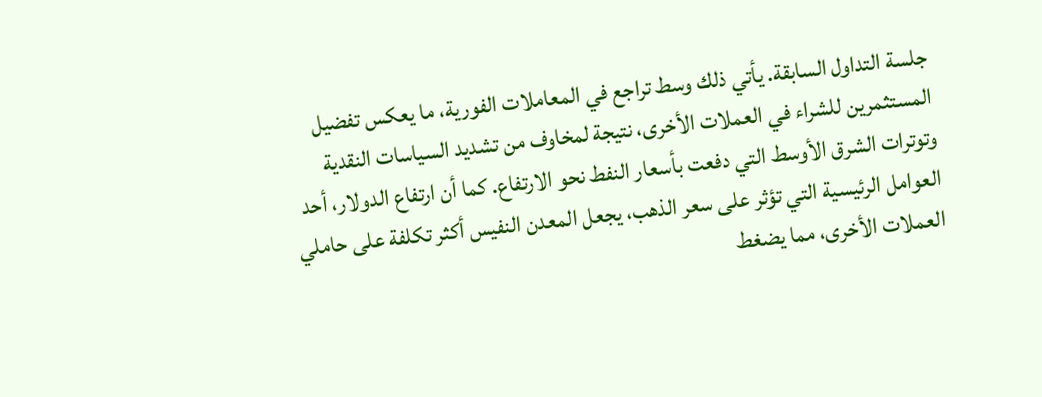جلسة التداول السابقة. يأتي ذلك وسط تراجع في المعاملات الفورية، ما يعكس تفضيل المستثمرين للشراء في العملات الأخرى، نتيجة لمخاوف من تشديد السياسات النقدية وتوترات الشرق الأوسط التي دفعت بأسعار النفط نحو الارتفاع. كما أن ارتفاع الدولار، أحد العوامل الرئيسية التي تؤثر على سعر الذهب، يجعل المعدن النفيس أكثر تكلفة على حاملي العملات الأخرى، مما يضغط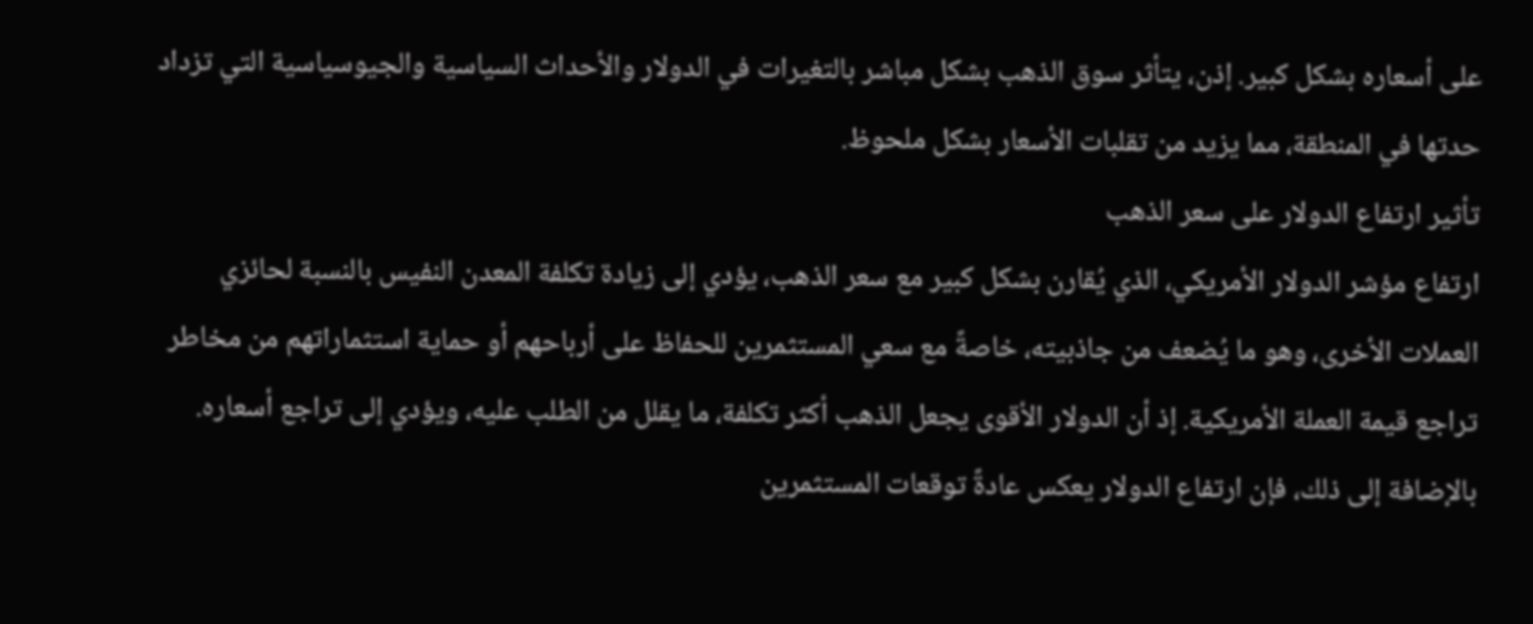على أسعاره بشكل كبير. إذن، يتأثر سوق الذهب بشكل مباشر بالتغيرات في الدولار والأحداث السياسية والجيوسياسية التي تزداد حدتها في المنطقة، مما يزيد من تقلبات الأسعار بشكل ملحوظ.
تأثير ارتفاع الدولار على سعر الذهب
ارتفاع مؤشر الدولار الأمريكي، الذي يُقارن بشكل كبير مع سعر الذهب، يؤدي إلى زيادة تكلفة المعدن النفيس بالنسبة لحائزي العملات الأخرى، وهو ما يُضعف من جاذبيته، خاصةً مع سعي المستثمرين للحفاظ على أرباحهم أو حماية استثماراتهم من مخاطر تراجع قيمة العملة الأمريكية. إذ أن الدولار الأقوى يجعل الذهب أكثر تكلفة، ما يقلل من الطلب عليه، ويؤدي إلى تراجع أسعاره. بالإضافة إلى ذلك، فإن ارتفاع الدولار يعكس عادةً توقعات المستثمرين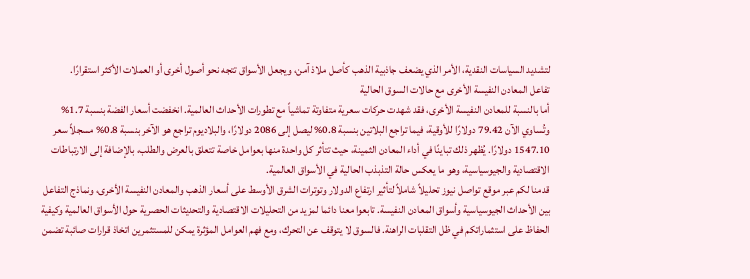لتشديد السياسات النقدية، الأمر الذي يضعف جاذبية الذهب كأصل ملاذ آمن، ويجعل الأسواق تتجه نحو أصول أخرى أو العملات الأكثر استقرارًا.
تفاعل المعادن النفيسة الأخرى مع حالات السوق الحالية
أما بالنسبة للمعادن النفيسة الأخرى، فقد شهدت حركات سعرية متفاوتة تماشياً مع تطورات الأحداث العالمية. انخفضت أسعار الفضة بنسبة 1.7% وتُساوي الآن 79.42 دولارًا للأوقية، فيما تراجع البلاتين بنسبة 0.8% ليصل إلى 2086 دولارًا، والبلاديوم تراجع هو الآخر بنسبة 0.8% مسجلاً سعر 1547.10 دولارًا. يُظهر ذلك تباينًا في أداء المعادن الثمينة، حيث تتأثر كل واحدة منها بعوامل خاصة تتعلق بالعرض والطلب، بالإضافة إلى الارتباطات الاقتصادية والجيوسياسية، وهو ما يعكس حالة التذبذب الحالية في الأسواق العالمية.
قدمنا لكم عبر موقع تواصل نيوز تحليلاً شاملاً لتأثير ارتفاع الدولار وتوترات الشرق الأوسط على أسعار الذهب والمعادن النفيسة الأخرى، ونماذج التفاعل بين الأحداث الجيوسياسية وأسواق المعادن النفيسة. تابعوا معنا دائما لمزيد من التحليلات الاقتصادية والتحديثات الحصرية حول الأسواق العالمية وكيفية الحفاظ على استثماراتكم في ظل التقلبات الراهنة. فالسوق لا يتوقف عن التحرك، ومع فهم العوامل المؤثرة يمكن للمستثمرين اتخاذ قرارات صائبة تضمن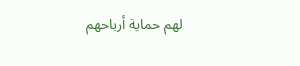لهم حماية أرباحهم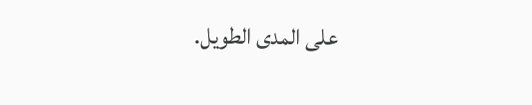على المدى الطويل.